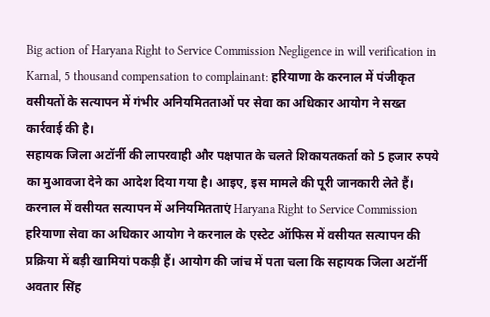Big action of Haryana Right to Service Commission Negligence in will verification in Karnal, 5 thousand compensation to complainant: हरियाणा के करनाल में पंजीकृत वसीयतों के सत्यापन में गंभीर अनियमितताओं पर सेवा का अधिकार आयोग ने सख्त कार्रवाई की है।
सहायक जिला अटॉर्नी की लापरवाही और पक्षपात के चलते शिकायतकर्ता को 5 हजार रुपये का मुआवजा देने का आदेश दिया गया है। आइए, इस मामले की पूरी जानकारी लेते हैं।
करनाल में वसीयत सत्यापन में अनियमितताएं Haryana Right to Service Commission
हरियाणा सेवा का अधिकार आयोग ने करनाल के एस्टेट ऑफिस में वसीयत सत्यापन की प्रक्रिया में बड़ी खामियां पकड़ी हैं। आयोग की जांच में पता चला कि सहायक जिला अटॉर्नी अवतार सिंह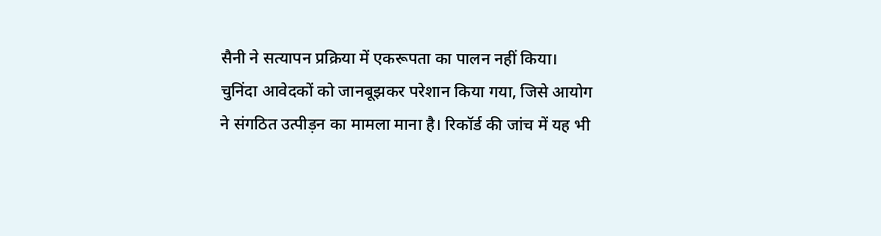सैनी ने सत्यापन प्रक्रिया में एकरूपता का पालन नहीं किया।
चुनिंदा आवेदकों को जानबूझकर परेशान किया गया, जिसे आयोग ने संगठित उत्पीड़न का मामला माना है। रिकॉर्ड की जांच में यह भी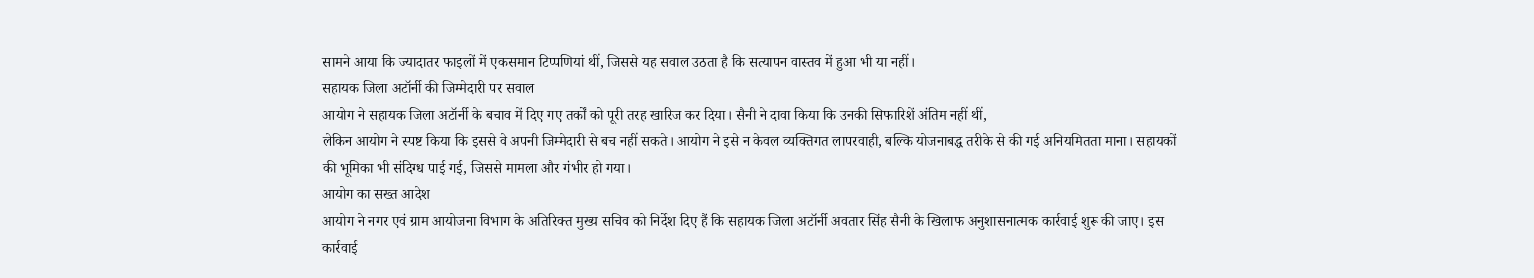सामने आया कि ज्यादातर फाइलों में एकसमान टिप्पणियां थीं, जिससे यह सवाल उठता है कि सत्यापन वास्तव में हुआ भी या नहीं।
सहायक जिला अटॉर्नी की जिम्मेदारी पर सवाल
आयोग ने सहायक जिला अटॉर्नी के बचाव में दिए गए तर्कों को पूरी तरह खारिज कर दिया। सैनी ने दावा किया कि उनकी सिफारिशें अंतिम नहीं थीं,
लेकिन आयोग ने स्पष्ट किया कि इससे वे अपनी जिम्मेदारी से बच नहीं सकते। आयोग ने इसे न केवल व्यक्तिगत लापरवाही, बल्कि योजनाबद्ध तरीके से की गई अनियमितता माना। सहायकों की भूमिका भी संदिग्ध पाई गई, जिससे मामला और गंभीर हो गया।
आयोग का सख्त आदेश
आयोग ने नगर एवं ग्राम आयोजना विभाग के अतिरिक्त मुख्य सचिव को निर्देश दिए हैं कि सहायक जिला अटॉर्नी अवतार सिंह सैनी के खिलाफ अनुशासनात्मक कार्रवाई शुरू की जाए। इस कार्रवाई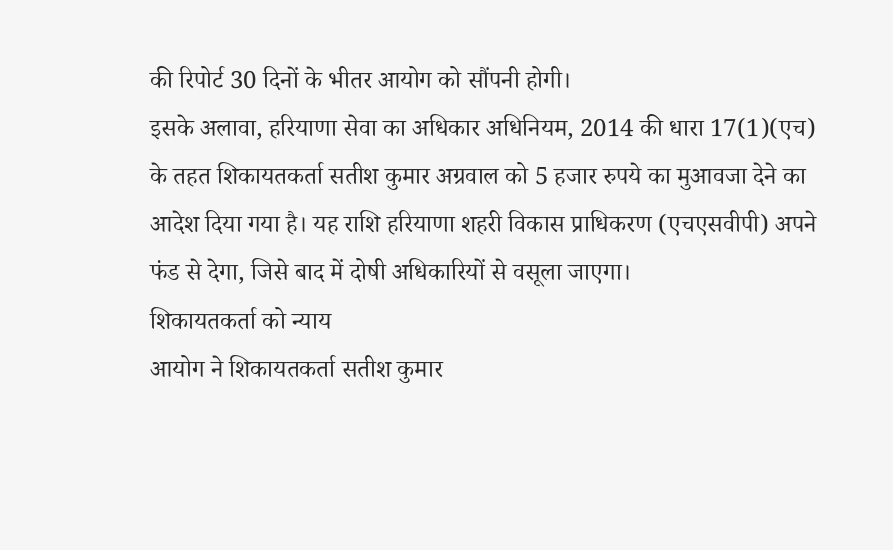की रिपोर्ट 30 दिनों के भीतर आयोग को सौंपनी होगी।
इसके अलावा, हरियाणा सेवा का अधिकार अधिनियम, 2014 की धारा 17(1)(एच) के तहत शिकायतकर्ता सतीश कुमार अग्रवाल को 5 हजार रुपये का मुआवजा देने का आदेश दिया गया है। यह राशि हरियाणा शहरी विकास प्राधिकरण (एचएसवीपी) अपने फंड से देगा, जिसे बाद में दोषी अधिकारियों से वसूला जाएगा।
शिकायतकर्ता को न्याय
आयोग ने शिकायतकर्ता सतीश कुमार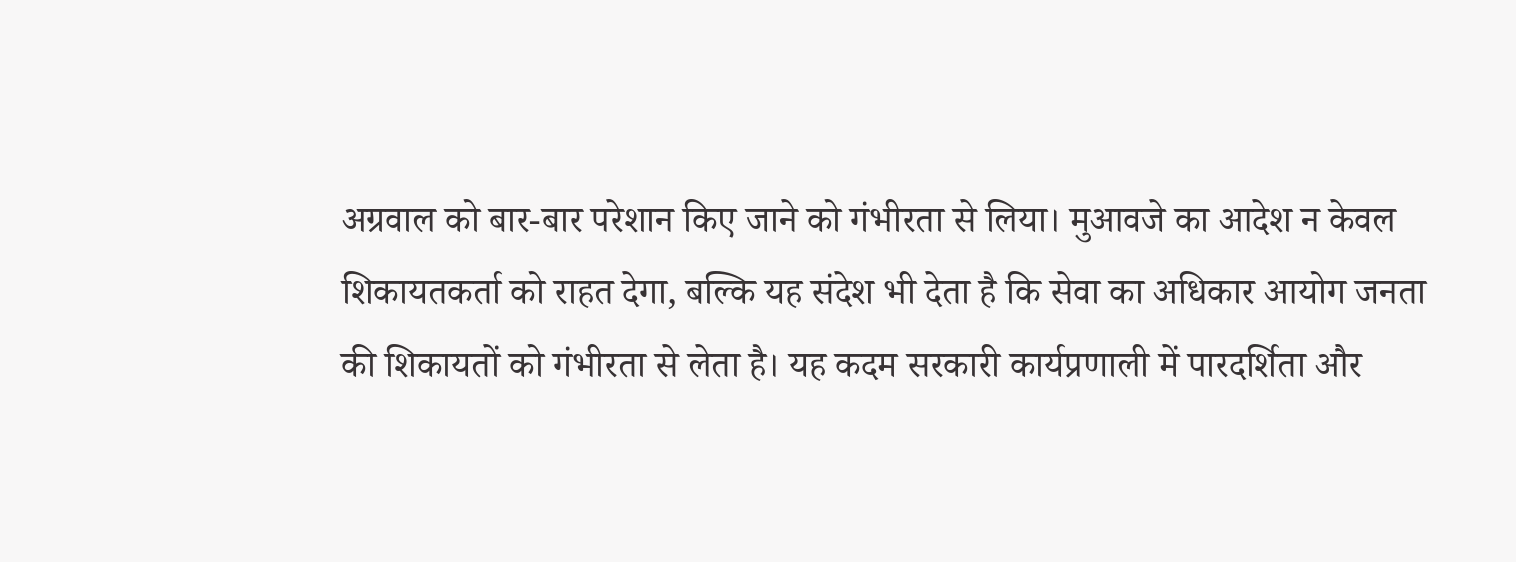अग्रवाल को बार-बार परेशान किए जाने को गंभीरता से लिया। मुआवजे का आदेश न केवल शिकायतकर्ता को राहत देगा, बल्कि यह संदेश भी देता है कि सेवा का अधिकार आयोग जनता की शिकायतों को गंभीरता से लेता है। यह कदम सरकारी कार्यप्रणाली में पारदर्शिता और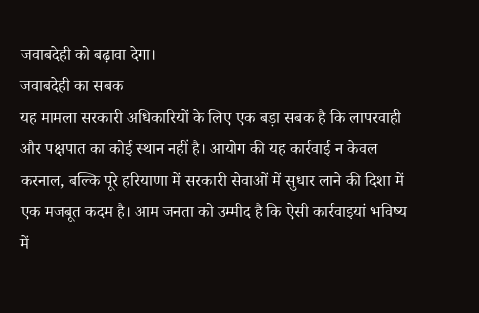जवाबदेही को बढ़ावा देगा।
जवाबदेही का सबक
यह मामला सरकारी अधिकारियों के लिए एक बड़ा सबक है कि लापरवाही और पक्षपात का कोई स्थान नहीं है। आयोग की यह कार्रवाई न केवल करनाल, बल्कि पूरे हरियाणा में सरकारी सेवाओं में सुधार लाने की दिशा में एक मजबूत कदम है। आम जनता को उम्मीद है कि ऐसी कार्रवाइयां भविष्य में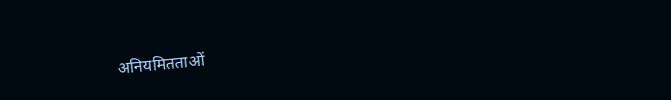अनियमितताओं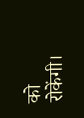को रोकेंगी।